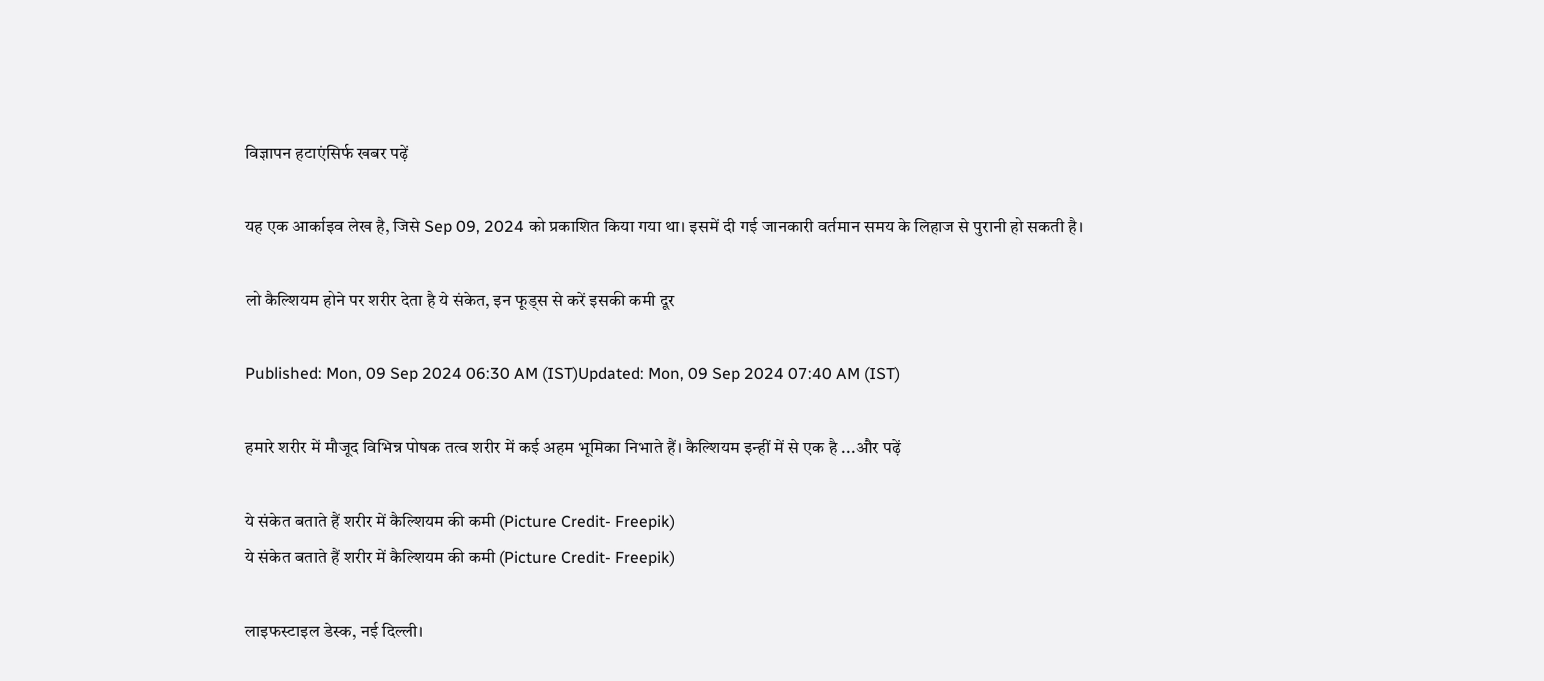विज्ञापन हटाएंसिर्फ खबर पढ़ें

यह एक आर्काइव लेख है, जिसे Sep 09, 2024 को प्रकाशित किया गया था। इसमें दी गई जानकारी वर्तमान समय के लिहाज से पुरानी हो सकती है।

लो कैल्शियम होने पर शरीर देता है ये संकेत, इन फूड्स से करें इसकी कमी दूर

Published: Mon, 09 Sep 2024 06:30 AM (IST)Updated: Mon, 09 Sep 2024 07:40 AM (IST)

हमारे शरीर में मौजूद विभिन्न पोषक तत्व शरीर में कई अहम भूमिका निभाते हैं। कैल्शियम इन्हीं में से एक है ...और पढ़ें

ये संकेत बताते हैं शरीर में कैल्शियम की कमी (Picture Credit- Freepik)
ये संकेत बताते हैं शरीर में कैल्शियम की कमी (Picture Credit- Freepik)

लाइफस्टाइल डेस्क, नई दिल्ली।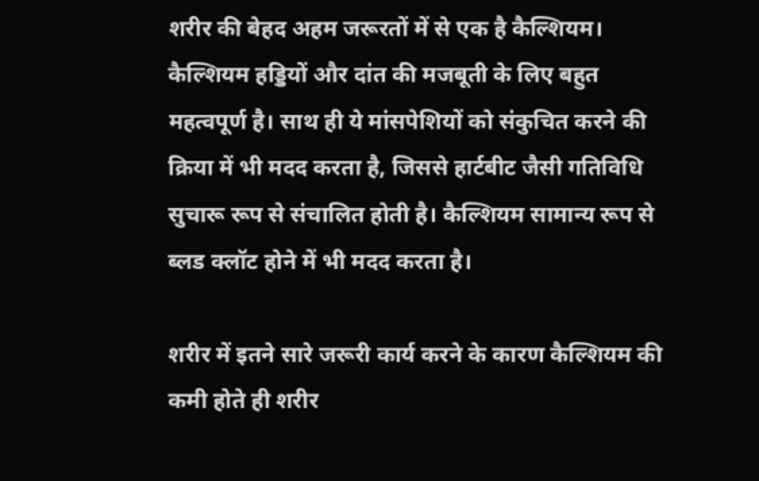शरीर की बेहद अहम जरूरतों में से एक है कैल्शियम। कैल्शियम हड्डियों और दांत की मजबूती के लिए बहुत महत्वपूर्ण है। साथ ही ये मांसपेशियों को संकुचित करने की क्रिया में भी मदद करता है, जिससे हार्टबीट जैसी गतिविधि सुचारू रूप से संचालित होती है। कैल्शियम सामान्य रूप से ब्लड क्लॉट होने में भी मदद करता है।

शरीर में इतने सारे जरूरी कार्य करने के कारण कैल्शियम की कमी होते ही शरीर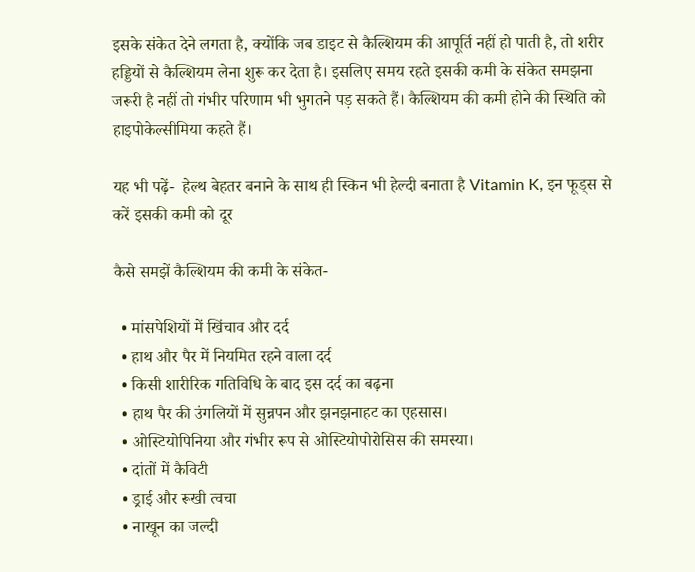इसके संकेत देने लगता है, क्योंकि जब डाइट से कैल्शियम की आपूर्ति नहीं हो पाती है, तो शरीर हड्डियों से कैल्शियम लेना शुरू कर देता है। इसलिए समय रहते इसकी कमी के संकेत समझना जरूरी है नहीं तो गंभीर परिणाम भी भुगतने पड़ सकते हैं। कैल्शियम की कमी होने की स्थिति को हाइपोकेल्सीमिया कहते हैं।

यह भी पढ़ें-  हेल्थ बेहतर बनाने के साथ ही स्किन भी हेल्दी बनाता है Vitamin K, इन फूड्स से करें इसकी कमी को दूर

कैसे समझें कैल्शियम की कमी के संकेत-

  • मांसपेशियों में खिंचाव और दर्द
  • हाथ और पैर में नियमित रहने वाला दर्द
  • किसी शारीरिक गतिविधि के बाद इस दर्द का बढ़ना
  • हाथ पैर की उंगलियों में सुन्नपन और झनझनाहट का एहसास।
  • ओस्टियोपिनिया और गंभीर रूप से ओस्टियोपोरोसिस की समस्या।
  • दांतों में कैविटी
  • ड्राई और रूखी त्वचा
  • नाखून का जल्दी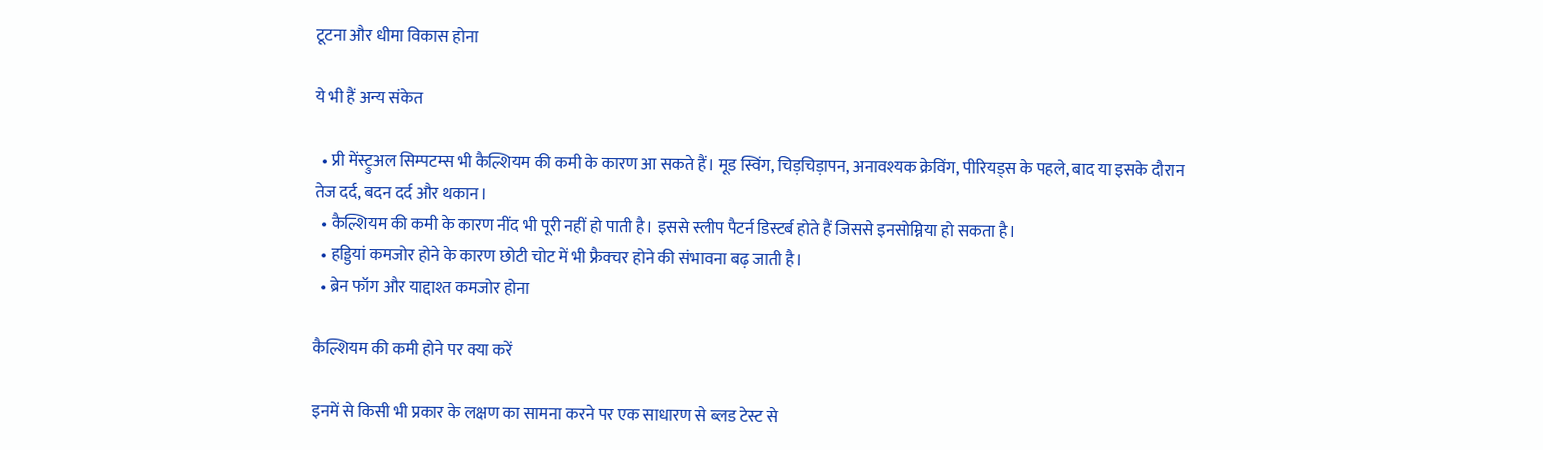टूटना और धीमा विकास होना

ये भी हैं अन्य संकेत

  • प्री मेंस्ट्रुअल सिम्पटम्स भी कैल्शियम की कमी के कारण आ सकते हैं। मूड स्विंग, चिड़चिड़ापन, अनावश्यक क्रेविंग, पीरियड्स के पहले, बाद या इसके दौरान तेज दर्द, बदन दर्द और थकान।
  • कैल्शियम की कमी के कारण नींद भी पूरी नहीं हो पाती है। इससे स्लीप पैटर्न डिस्टर्ब होते हैं जिससे इनसोम्निया हो सकता है।
  • हड्डियां कमजोर होने के कारण छोटी चोट में भी फ्रैक्चर होने की संभावना बढ़ जाती है।
  • ब्रेन फॉग और याद्दाश्त कमजोर होना

कैल्शियम की कमी होने पर क्या करें

इनमें से किसी भी प्रकार के लक्षण का सामना करने पर एक साधारण से ब्लड टेस्ट से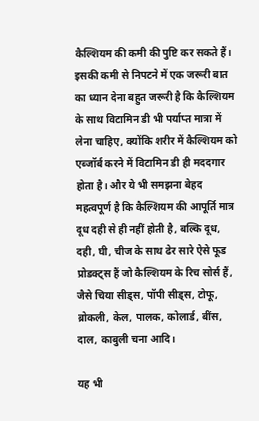कैल्शियम की कमी की पुष्टि कर सकते हैं। इसकी कमी से निपटने में एक जरूरी बात का ध्यान देना बहुत जरूरी है कि कैल्शियम के साथ विटामिन डी भी पर्याप्त मात्रा में लेना चाहिए, क्योंकि शरीर में कैल्शियम को एब्जॉर्ब करने में विटामिन डी ही मददगार होता है। और ये भी समझना बेहद महत्वपूर्ण है कि कैल्शियम की आपूर्ति मात्र दूध दही से ही नहीं होती है, बल्कि दूध, दही, घी, चीज के साथ ढेर सारे ऐसे फूड प्रोडक्ट्स हैं जो कैल्शियम के रिच सोर्स हैं, जैसे चिया सीड्स, पॉपी सीड्स, टोफू, ब्रोकली, केल, पालक, कोलार्ड, बींस, दाल, काबुली चना आदि।

यह भी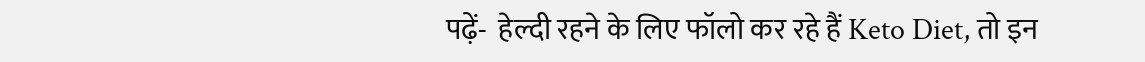पढ़ें-  हेल्दी रहने के लिए फॉलो कर रहे हैं Keto Diet, तो इन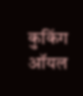कुकिंग ऑयल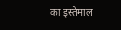का इस्तेमाल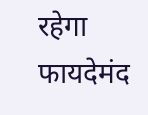रहेगा फायदेमंद